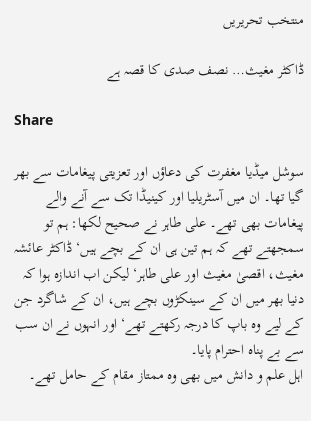منتخب تحریریں

ڈاکٹر مغیث… نصف صدی کا قصہ ہے

Share

سوشل میڈیا مغفرت کی دعاؤں اور تعزیتی پیغامات سے بھر گیا تھا۔ ان میں آسٹریلیا اور کینیڈا تک سے آنے والے پیغامات بھی تھے۔ علی طاہر نے صحیح لکھا: ہم تو سمجھتے تھے کہ ہم تین ہی ان کے بچے ہیں‘ ڈاکٹر عائشہ مغیث، اقصیٰ مغیث اور علی طاہر‘ لیکن اب اندازہ ہوا کہ دنیا بھر میں ان کے سینکڑوں بچے ہیں، ان کے شاگرد جن کے لیے وہ باپ کا درجہ رکھتے تھے‘ اور انہوں نے ان سب سے بے پناہ احترام پایا۔
اہل علم و دانش میں بھی وہ ممتاز مقام کے حامل تھے۔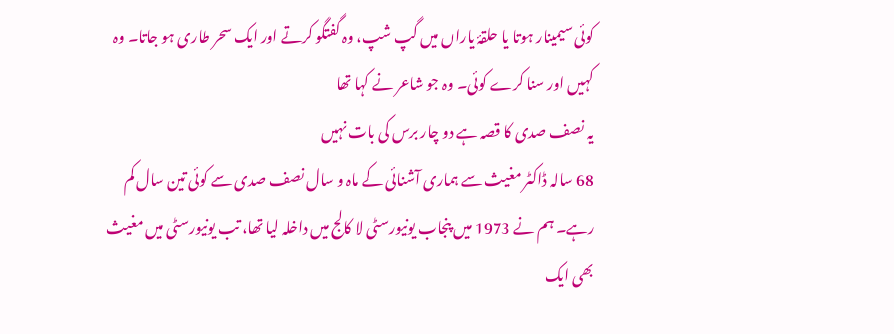کوئی سیمینار ہوتا یا حلقۂ یاراں میں گپ شپ، وہ گفتگو کرتے اور ایک سحر طاری ہو جاتا۔ وہ کہیں اور سنا کرے کوئی۔ وہ جو شاعر نے کہا تھا
یہ نصف صدی کا قصہ ہے دو چار برس کی بات نہیں
68 سالہ ڈاکٹر مغیث سے ہماری آشنائی کے ماہ و سال نصف صدی سے کوئی تین سال کم رہے۔ ہم نے 1973 میں پنجاب یونیورسٹی لا کالج میں داخلہ لیا تھا، تب یونیورسٹی میں مغیث بھی ایک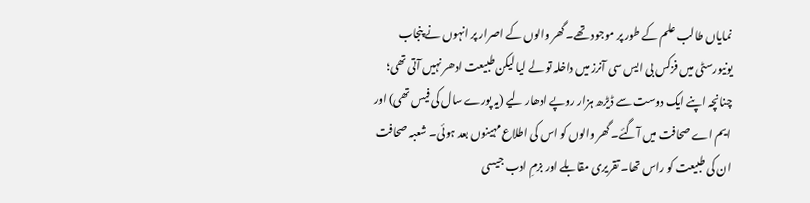نمایاں طالب علم کے طور پر موجود تھے۔ گھر والوں کے اصرار پر انہوں نے پنجاب یونیورسٹی میں فزکس بی ایس سی آنرز میں داخلہ تو لے لیا لیکن طبیعت ادھر نہیں آتی تھی؛ چنانچہ اپنے ایک دوست سے ڈیڑھ ہزار روپے ادھار لیے (یہ پورے سال کی فیس تھی) اور ایم اے صحافت میں آگئے۔ گھر والوں کو اس کی اطلاع مہینوں بعد ہوئی۔ شعبہ صحافت ان کی طبیعت کو راس تھا۔ تقریری مقابلے اور بزمِ ادب جیسی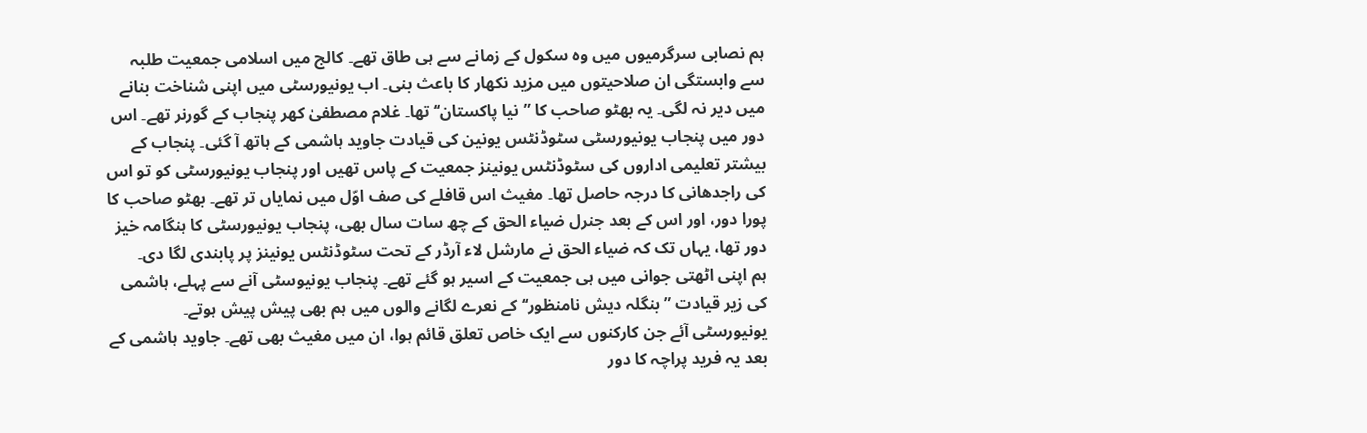ہم نصابی سرگرمیوں میں وہ سکول کے زمانے سے ہی طاق تھے۔ کالج میں اسلامی جمعیت طلبہ سے وابستگی ان صلاحیتوں میں مزید نکھار کا باعث بنی۔ اب یونیورسٹی میں اپنی شناخت بنانے میں دیر نہ لگی۔ یہ بھٹو صاحب کا ”نیا پاکستان‘‘ تھا۔ غلام مصطفیٰ کھر پنجاب کے گورنر تھے۔ اس دور میں پنجاب یونیورسٹی سٹوڈنٹس یونین کی قیادت جاوید ہاشمی کے ہاتھ آ گئی۔ پنجاب کے بیشتر تعلیمی اداروں کی سٹوڈنٹس یونینز جمعیت کے پاس تھیں اور پنجاب یونیورسٹی کو تو اس کی راجدھانی کا درجہ حاصل تھا۔ مغیث اس قافلے کی صف اوّل میں نمایاں تر تھے۔ بھٹو صاحب کا پورا دور، اور اس کے بعد جنرل ضیاء الحق کے چھ سات سال بھی، پنجاب یونیورسٹی کا ہنگامہ خیز دور تھا، یہاں تک کہ ضیاء الحق نے مارشل لاء آرڈر کے تحت سٹوڈنٹس یونینز پر پابندی لگا دی۔
ہم اپنی اٹھتی جوانی میں ہی جمعیت کے اسیر ہو گئے تھے۔ پنجاب یونیوسٹی آنے سے پہلے، ہاشمی کی زیر قیادت ”بنگلہ دیش نامنظور‘‘ کے نعرے لگانے والوں میں ہم بھی پیش پیش ہوتے۔ یونیورسٹی آئے جن کارکنوں سے ایک خاص تعلق قائم ہوا، ان میں مغیث بھی تھے۔ جاوید ہاشمی کے بعد یہ فرید پراچہ کا دور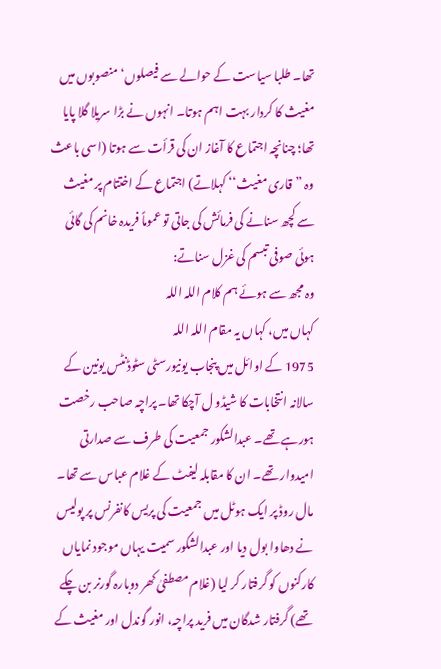تھا۔ طلبا سیاست کے حوالے سے فیصلوں‘ منصوبوں میں مغیث کا کردار بہت اہم ہوتا۔ انہوں نے بڑا سریلا گلا پایا تھا؛ چنانچہ اجتماع کا آغاز ان کی قرأت سے ہوتا (اسی باعث وہ ”قاری مغیث‘‘ کہلاتے) اجتماع کے اختتام پر مغیث سے کچھ سنانے کی فرمائش کی جاتی تو عموماً فریدہ خانم کی گائی ہوئی صوفی تبسم کی غزل سناتے:
وہ مجھ سے ہوئے ہم کلام اللہ اللہ
کہاں میں، کہاں یہ مقام اللہ اللہ
1975 کے اوائل میں پنجاب یونیورسٹی سٹوڈنٹس یونین کے سالانہ انتخابات کا شیڈو ل آچکا تھا۔ پراچہ صاحب رخصت ہورہے تھے۔ عبدالشکور جمعیت کی طرف سے صدارتی امیدوار تھے۔ ان کا مقابلہ لیفٹ کے غلام عباس سے تھا۔ مال روڈ پر ایک ہوٹل میں جمعیت کی پریس کانفرنس پر پولیس نے دھاوا بول دیا اور عبدالشکور سمیت یہاں موجود نمایاں کارکنوں کو گرفتار کر لیا (غلام مصطفیٰ کھر دوبارہ گورنر بن چکے تھے) گرفتار شدگان میں فرید پراچہ، انور گوندل اور مغیث کے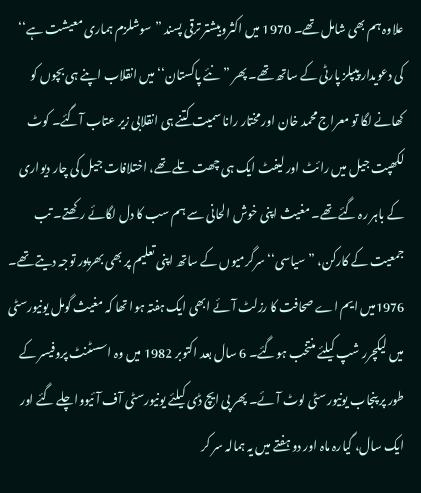علاوہ ہم بھی شامل تھے۔ 1970 میں اکثروبیشتر ترقی پسند ”سوشلزم ہماری معیشت ہے‘‘ کی دعویدار پیپلز پارٹی کے ساتھ تھے۔ پھر ”نئے پاکستان‘‘ میں انقلاب اپنے ہی بچوں کو کھانے لگا تو معراج محمد خان اور مختار رانا سمیت کتنے ہی انقلابی زیر عتاب آگئے۔ کوٹ لکھپت جیل میں رائٹ اور لیفٹ ایک ہی چھت تلے تھے، اختلافات جیل کی چار دیواری کے باہر رہ گئے تھے۔ مغیث اپنی خوش الحانی سے ہم سب کا دل لگائے رکھتے۔ تب جمعیت کے کارکن، ”سیاسی‘‘ سرگرمیوں کے ساتھ اپنی تعلیم پر بھی بھرپور توجہ دیتے تھے۔
1976میں ایم اے صحافت کا رزلٹ آئے ابھی ایک ہفتہ ہوا تھا کہ مغیث گومل یونیورسٹی میں لیکچرر شپ کیلئے منتخب ہوگئے۔ 6 سال بعد اکتوبر 1982 میں وہ اسسٹنٹ پروفیسر کے طور پر پنجاب یونیورسٹی لوٹ آئے۔ پھر پی ایچ ڈی کیلئے یونیورسٹی آف آئیوواچلے گئے اور ایک سال، گیارہ ماہ اور دو ہفتے میں یہ ہمالہ سر کر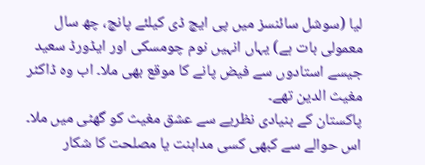لیا (سوشل سائنسز میں پی ایچ ڈی کیلئے پانچ، چھ سال معمولی بات ہے) یہاں انہیں نوم چومسکی اور ایڈورڈ سعید جیسے استادوں سے فیض پانے کا موقع بھی ملا۔ اب وہ ڈاکٹر مغیث الدین تھے۔
پاکستان کے بنیادی نظریے سے عشق مغیث کو گھٹی میں ملا۔ اس حوالے سے کبھی کسی مداہنت یا مصلحت کا شکار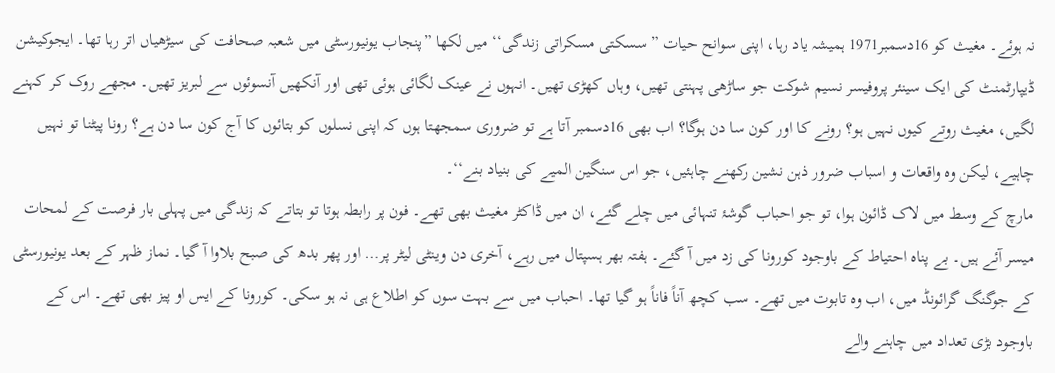نہ ہوئے۔ مغیث کو 16دسمبر1971 ہمیشہ یاد رہا، اپنی سوانح حیات ”سسکتی مسکراتی زندگی‘‘ میں لکھا ”پنجاب یونیورسٹی میں شعبہ صحافت کی سیڑھیاں اتر رہا تھا۔ ایجوکیشن ڈیپارٹمنٹ کی ایک سینئر پروفیسر نسیم شوکت جو ساڑھی پہنتی تھیں، وہاں کھڑی تھیں۔ انہوں نے عینک لگائی ہوئی تھی اور آنکھیں آنسوئوں سے لبریز تھیں۔ مجھے روک کر کہنے لگیں، مغیث روتے کیوں نہیں ہو؟ رونے کا اور کون سا دن ہوگا؟ اب بھی 16دسمبر آتا ہے تو ضروری سمجھتا ہوں کہ اپنی نسلوں کو بتائوں کا آج کون سا دن ہے؟ رونا پیٹنا تو نہیں چاہیے، لیکن وہ واقعات و اسباب ضرور ذہن نشین رکھنے چاہئیں، جو اس سنگین المیے کی بنیاد بنے‘‘۔
مارچ کے وسط میں لاک ڈائون ہوا، تو جو احباب گوشۂ تنہائی میں چلے گئے، ان میں ڈاکٹر مغیث بھی تھے۔ فون پر رابطہ ہوتا تو بتاتے کہ زندگی میں پہلی بار فرصت کے لمحات میسر آئے ہیں۔ بے پناہ احتیاط کے باوجود کورونا کی زد میں آ گئے۔ ہفتہ بھر ہسپتال میں رہے، آخری دن وینٹی لیٹر پر… اور پھر بدھ کی صبح بلاوا آ گیا۔ نماز ظہر کے بعد یونیورسٹی کے جوگنگ گرائونڈ میں، اب وہ تابوت میں تھے۔ سب کچھ آناً فاناً ہو گیا تھا۔ احباب میں سے بہت سوں کو اطلاع ہی نہ ہو سکی۔ کورونا کے ایس او پیز بھی تھے۔ اس کے باوجود بڑی تعداد میں چاہنے والے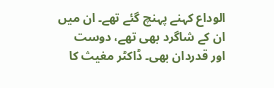الوداع کہنے پہنچ گئے تھے۔ ان میں ان کے شاگرد بھی تھے، دوست اور قدردان بھی۔ ڈاکٹر مغیث کا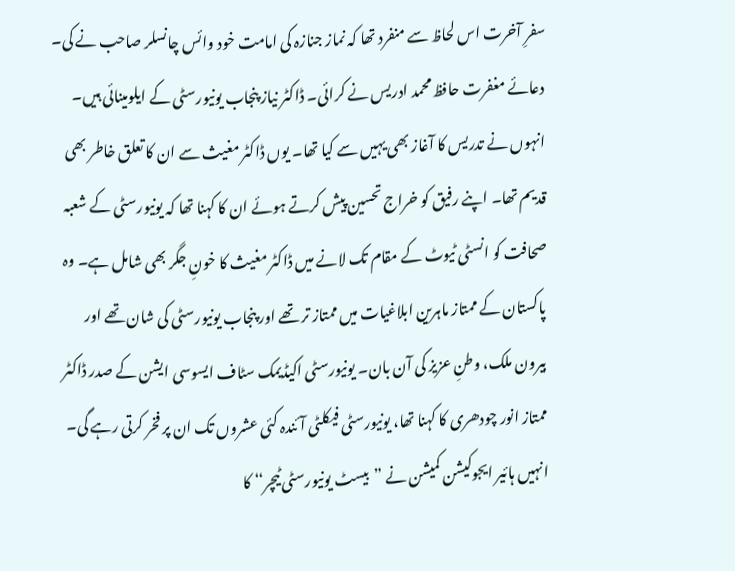سفرِ آخرت اس لحاظ سے منفرد تھا کہ نماز جنازہ کی امامت خود وائس چانسلر صاحب نے کی۔ دعائے مغفرت حافظ محمد ادریس نے کرائی۔ ڈاکٹر نیاز پنجاب یونیورسٹی کے ایلومینائی ہیں۔ انہوں نے تدریس کا آغاز بھی یہیں سے کیا تھا۔ یوں ڈاکٹر مغیث سے ان کا تعلق خاطر بھی قدیم تھا۔ اپنے رفیق کو خراج تحسین پیش کرتے ہوئے ان کا کہنا تھا کہ یونیورسٹی کے شعبہ صحافت کو انسٹی ٹیوٹ کے مقام تک لانے میں ڈاکٹر مغیث کا خونِ جگر بھی شامل ہے۔ وہ پاکستان کے ممتاز ماہرین ابلاغیات میں ممتاز تر تھے اور پنجاب یونیورسٹی کی شان تھے اور بیرون ملک، وطنِ عزیز کی آن بان۔ یونیورسٹی اکیڈیمک سٹاف ایسوسی ایشن کے صدر ڈاکٹر ممتاز انور چودھری کا کہنا تھا، یونیورسٹی فیکلٹی آئندہ کئی عشروں تک ان پر فخر کرتی رہے گی۔ انہیں ہائیر ایجوکیشن کمیشن نے ”بیسٹ یونیورسٹی ٹیچر‘‘ کا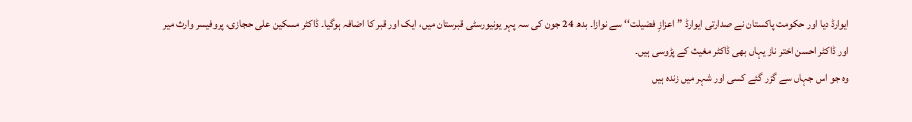ایوارڈ دیا اور حکومت پاکستان نے صدارتی ایوارڈ ”اعزازِ فضیلت‘‘ سے نوازا۔ بدھ 24 جون کی سہ پہر یونیورسٹی قبرستان میں، ایک اور قبر کا اضافہ ہوگیا۔ ڈاکٹر مسکین علی حجازی، پروفیسر وارث میر اور ڈاکٹر احسن اختر ناز یہاں بھی ڈاکٹر مغیث کے پڑوسی ہیں۔
وہ جو اس جہاں سے گزر گئے کسی اور شہر میں زندہ ہیں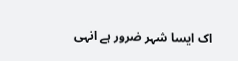اک ایسا شہر ضرور ہے انہی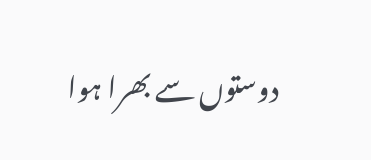دوستوں سے بھرا ہوا